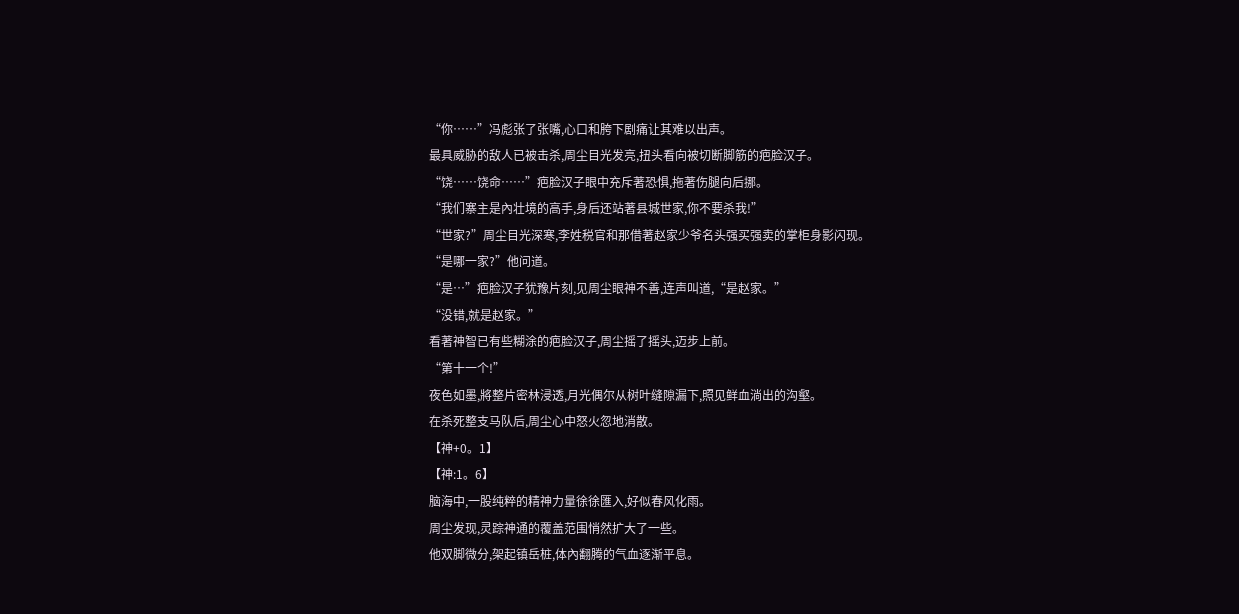“你……”冯彪张了张嘴,心口和胯下剧痛让其难以出声。
最具威胁的敌人已被击杀,周尘目光发亮,扭头看向被切断脚筋的疤脸汉子。
“饶……饶命……”疤脸汉子眼中充斥著恐惧,拖著伤腿向后挪。
“我们寨主是內壮境的高手,身后还站著县城世家,你不要杀我!”
“世家?”周尘目光深寒,李姓税官和那借著赵家少爷名头强买强卖的掌柜身影闪现。
“是哪一家?”他问道。
“是…”疤脸汉子犹豫片刻,见周尘眼神不善,连声叫道,“是赵家。”
“没错,就是赵家。”
看著神智已有些糊涂的疤脸汉子,周尘摇了摇头,迈步上前。
“第十一个!”
夜色如墨,將整片密林浸透,月光偶尔从树叶缝隙漏下,照见鲜血淌出的沟壑。
在杀死整支马队后,周尘心中怒火忽地消散。
【神+0。1】
【神:1。6】
脑海中,一股纯粹的精神力量徐徐匯入,好似春风化雨。
周尘发现,灵踪神通的覆盖范围悄然扩大了一些。
他双脚微分,架起镇岳桩,体內翻腾的气血逐渐平息。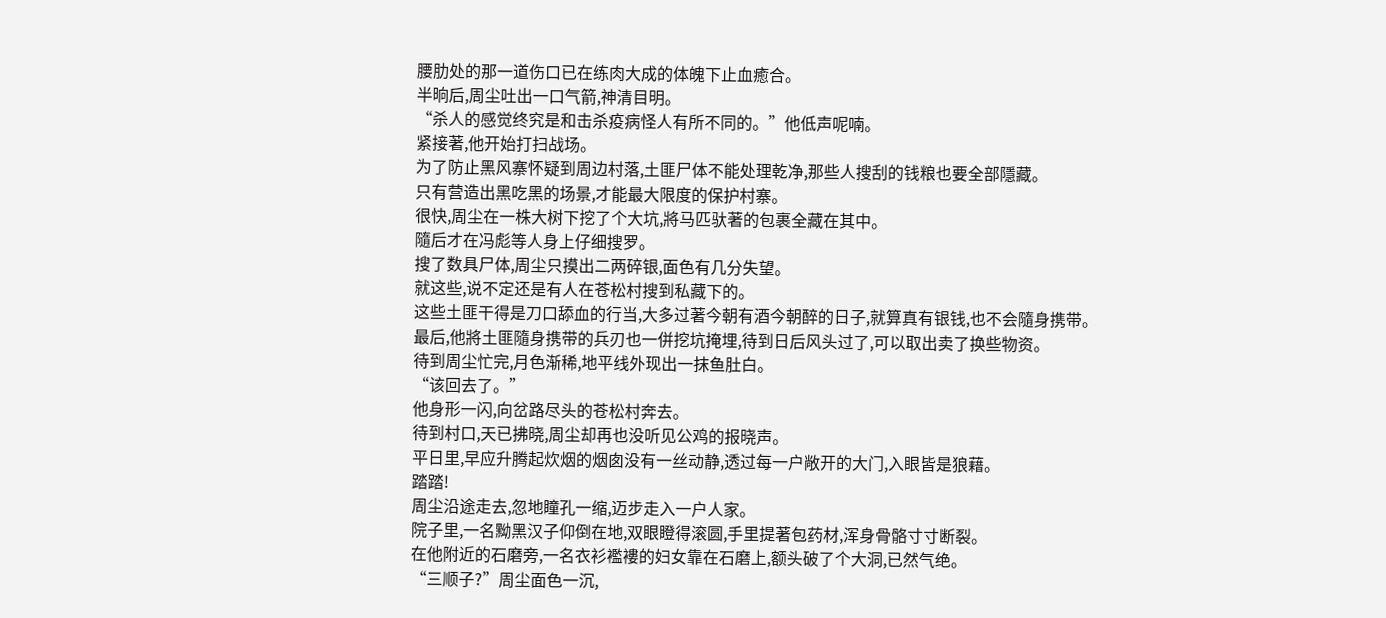腰肋处的那一道伤口已在练肉大成的体魄下止血癒合。
半晌后,周尘吐出一口气箭,神清目明。
“杀人的感觉终究是和击杀疫病怪人有所不同的。”他低声呢喃。
紧接著,他开始打扫战场。
为了防止黑风寨怀疑到周边村落,土匪尸体不能处理乾净,那些人搜刮的钱粮也要全部隱藏。
只有营造出黑吃黑的场景,才能最大限度的保护村寨。
很快,周尘在一株大树下挖了个大坑,將马匹驮著的包裹全藏在其中。
隨后才在冯彪等人身上仔细搜罗。
搜了数具尸体,周尘只摸出二两碎银,面色有几分失望。
就这些,说不定还是有人在苍松村搜到私藏下的。
这些土匪干得是刀口舔血的行当,大多过著今朝有酒今朝醉的日子,就算真有银钱,也不会隨身携带。
最后,他將土匪隨身携带的兵刃也一併挖坑掩埋,待到日后风头过了,可以取出卖了换些物资。
待到周尘忙完,月色渐稀,地平线外现出一抹鱼肚白。
“该回去了。”
他身形一闪,向岔路尽头的苍松村奔去。
待到村口,天已拂晓,周尘却再也没听见公鸡的报晓声。
平日里,早应升腾起炊烟的烟囱没有一丝动静,透过每一户敞开的大门,入眼皆是狼藉。
踏踏!
周尘沿途走去,忽地瞳孔一缩,迈步走入一户人家。
院子里,一名黝黑汉子仰倒在地,双眼瞪得滚圆,手里提著包药材,浑身骨骼寸寸断裂。
在他附近的石磨旁,一名衣衫襤褸的妇女靠在石磨上,额头破了个大洞,已然气绝。
“三顺子?”周尘面色一沉,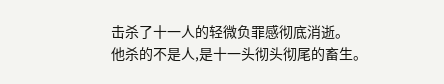击杀了十一人的轻微负罪感彻底消逝。
他杀的不是人,是十一头彻头彻尾的畜生。